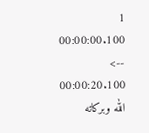1
00:00:00.100 --> 00:00:20.100
الله وبركاته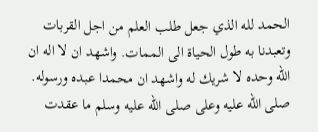الحمد لله الذي جعل طلب العلم من اجل القربات وتعبدنا به طول الحياة الى الممات. واشهد ان لا اله ان الله وحده لا شريك له واشهد ان محمدا عبده ورسوله. صلى الله عليه وعلى صلى الله عليه وسلم ما عقدت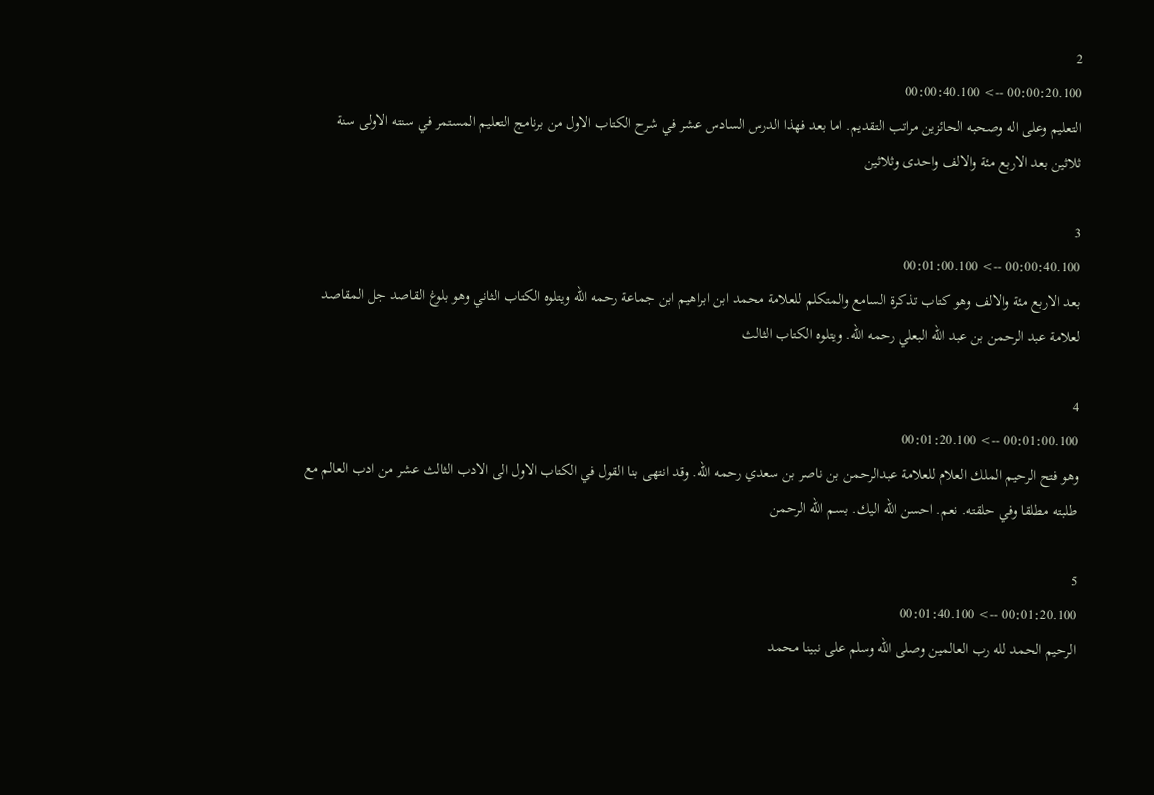2
00:00:20.100 --> 00:00:40.100
التعليم وعلى اله وصحبه الحائزين مراتب التقديم. اما بعد فهذا الدرس السادس عشر في شرح الكتاب الاول من برنامج التعليم المستمر في سنته الاولى سنة ثلاثين بعد الاربع مئة والالف واحدى وثلاثين

3
00:00:40.100 --> 00:01:00.100
بعد الاربع مئة والالف وهو كتاب تذكرة السامع والمتكلم للعلامة محمد ابن ابراهيم ابن جماعة رحمه الله ويتلوه الكتاب الثاني وهو بلوغ القاصد جل المقاصد لعلامة عبد الرحمن بن عبد الله البعلي رحمه الله. ويتلوه الكتاب الثالث

4
00:01:00.100 --> 00:01:20.100
وهو فتح الرحيم الملك العلام للعلامة عبدالرحمن بن ناصر بن سعدي رحمه الله. وقد انتهى بنا القول في الكتاب الاول الى الادب الثالث عشر من ادب العالم مع طلبته مطلقا وفي حلقته. نعم. احسن الله اليك. بسم الله الرحمن

5
00:01:20.100 --> 00:01:40.100
الرحيم الحمد لله رب العالمين وصلى الله وسلم على نبينا محمد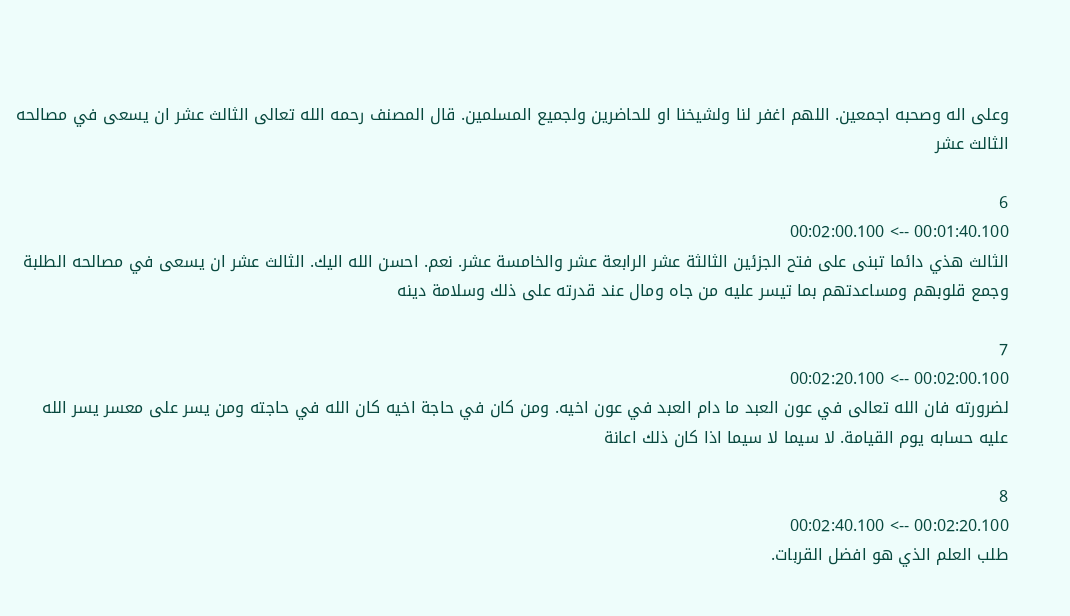وعلى اله وصحبه اجمعين. اللهم اغفر لنا ولشيخنا او للحاضرين ولجميع المسلمين. قال المصنف رحمه الله تعالى الثالث عشر ان يسعى في مصالحه الثالث عشر

6
00:01:40.100 --> 00:02:00.100
الثالث هذي دائما تبنى على فتح الجزئين الثالثة عشر الرابعة عشر والخامسة عشر. نعم. احسن الله اليك. الثالث عشر ان يسعى في مصالحه الطلبة وجمع قلوبهم ومساعدتهم بما تيسر عليه من جاه ومال عند قدرته على ذلك وسلامة دينه

7
00:02:00.100 --> 00:02:20.100
لضرورته فان الله تعالى في عون العبد ما دام العبد في عون اخيه. ومن كان في حاجة اخيه كان الله في حاجته ومن يسر على معسر يسر الله عليه حسابه يوم القيامة. لا سيما لا سيما اذا كان ذلك اعانة

8
00:02:20.100 --> 00:02:40.100
طلب العلم الذي هو افضل القربات.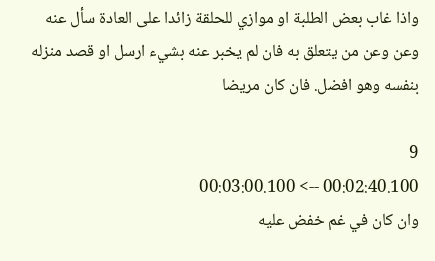واذا غاب بعض الطلبة او موازي للحلقة زائدا على العادة سأل عنه وعن وعن من يتعلق به فان لم يخبر عنه بشيء ارسل او قصد منزله بنفسه وهو افضل. فان كان مريضا

9
00:02:40.100 --> 00:03:00.100
وان كان في غم خفض عليه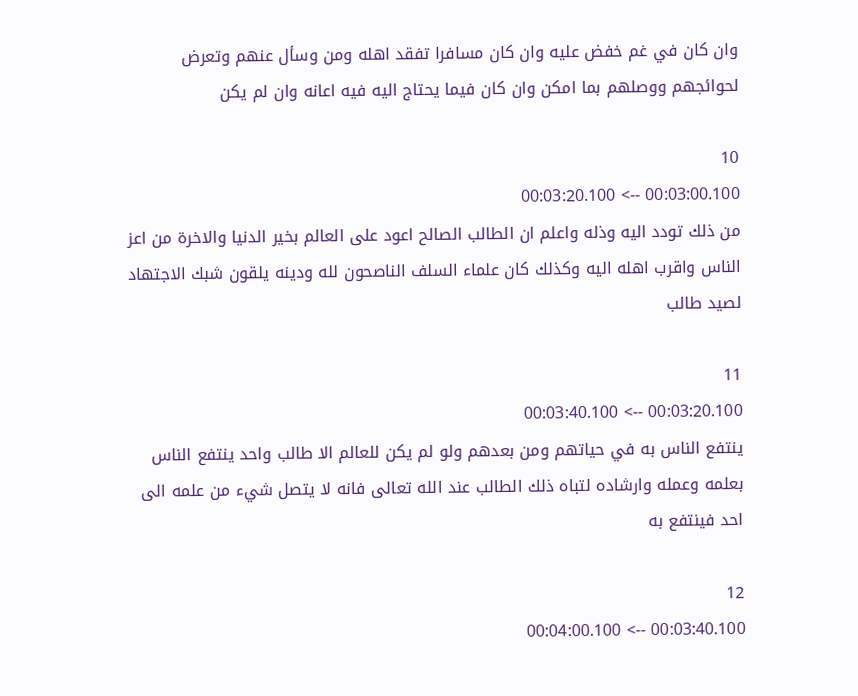وان كان في غم خفض عليه وان كان مسافرا تفقد اهله ومن وسأل عنهم وتعرض لحوائجهم ووصلهم بما امكن وان كان فيما يحتاج اليه فيه اعانه وان لم يكن

10
00:03:00.100 --> 00:03:20.100
من ذلك تودد اليه وذله واعلم ان الطالب الصالح اعود على العالم بخير الدنيا والاخرة من اعز الناس واقرب اهله اليه وكذلك كان علماء السلف الناصحون لله ودينه يلقون شبك الاجتهاد لصيد طالب

11
00:03:20.100 --> 00:03:40.100
ينتفع الناس به في حياتهم ومن بعدهم ولو لم يكن للعالم الا طالب واحد ينتفع الناس بعلمه وعمله وارشاده لتباه ذلك الطالب عند الله تعالى فانه لا يتصل شيء من علمه الى احد فينتفع به

12
00:03:40.100 --> 00:04:00.100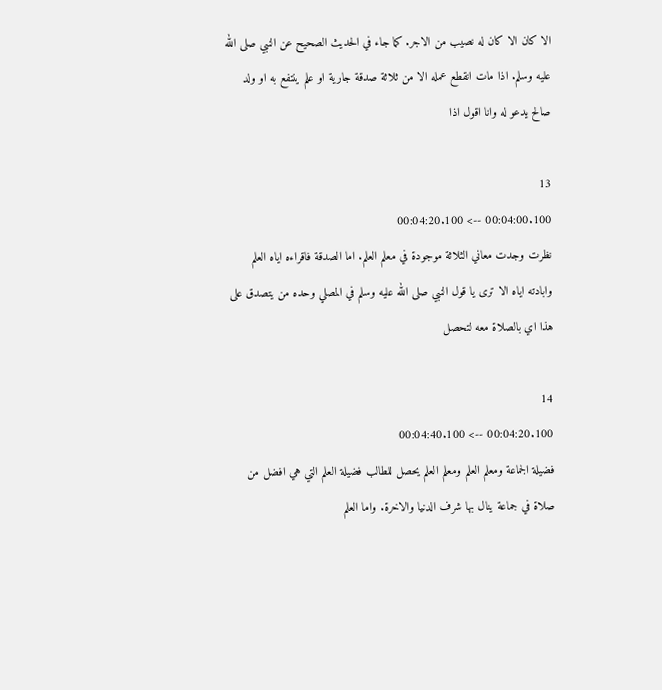الا كان الا كان له نصيب من الاجر. كما جاء في الحديث الصحيح عن النبي صلى الله عليه وسلم. اذا مات انقطع عمله الا من ثلاثة صدقة جارية او علم ينتفع به او ولد صالح يدعو له وانا اقول اذا

13
00:04:00.100 --> 00:04:20.100
نظرت وجدت معاني الثلاثة موجودة في معلم العلم. اما الصدقة فاقراءه اياه العلم وابادته اياه الا ترى يا قول النبي صلى الله عليه وسلم في المصلي وحده من يتصدق على هذا اي بالصلاة معه لتحصل

14
00:04:20.100 --> 00:04:40.100
فضيلة الجماعة ومعلم العلم ومعلم العلم يحصل للطالب فضيلة العلم التي هي افضل من صلاة في جماعة ينال بها شرف الدنيا والاخرة. واما العلم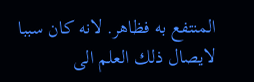المنتفع به فظاهر. لانه كان سببا لايصال ذلك العلم الى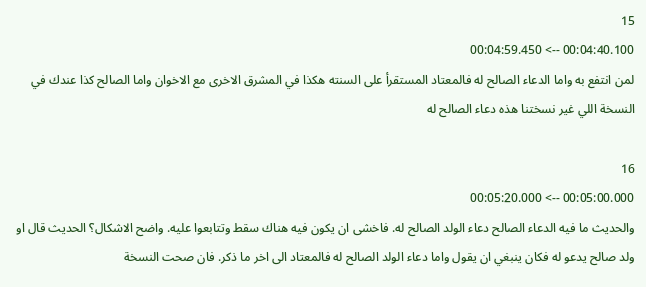15
00:04:40.100 --> 00:04:59.450
لمن انتفع به واما الدعاء الصالح له فالمعتاد المستقرأ على السنته هكذا في المشرق الاخرى مع الاخوان واما الصالح كذا عندك في النسخة اللي غير نسختنا هذه دعاء الصالح له

16
00:05:00.000 --> 00:05:20.000
والحديث ما فيه الدعاء الصالح دعاء الولد الصالح له. فاخشى ان يكون فيه هناك سقط وتتابعوا عليه. واضح الاشكال؟ الحديث قال او ولد صالح يدعو له فكان ينبغي ان يقول واما دعاء الولد الصالح له فالمعتاد الى اخر ما ذكر. فان صحت النسخة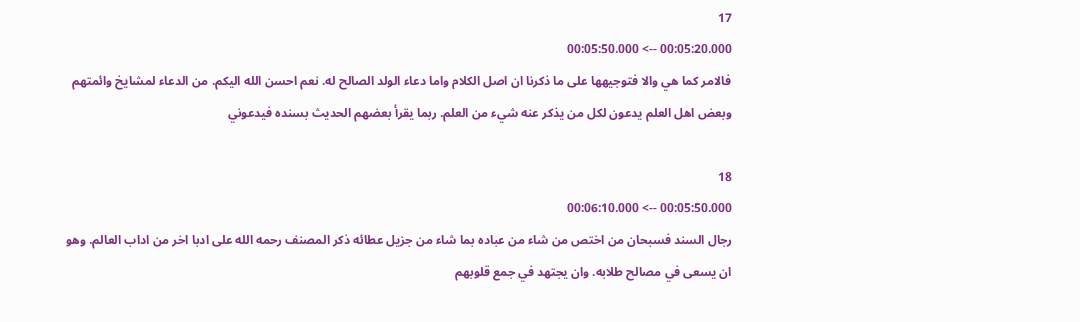17
00:05:20.000 --> 00:05:50.000
فالامر كما هي والا فتوجيهها على ما ذكرنا ان اصل الكلام واما دعاء الولد الصالح له. نعم احسن الله اليكم. من الدعاء لمشايخ وائمتهم وبعض اهل العلم يدعون لكل من يذكر عنه شيء من العلم. ربما يقرأ بعضهم الحديث بسنده فيدعوني

18
00:05:50.000 --> 00:06:10.000
رجال السند فسبحان من اختص من شاء من عباده بما شاء من جزيل عطائه ذكر المصنف رحمه الله على ادبا اخر من اداب العالم. وهو ان يسعى في مصالح طلابه. وان يجتهد في جمع قلوبهم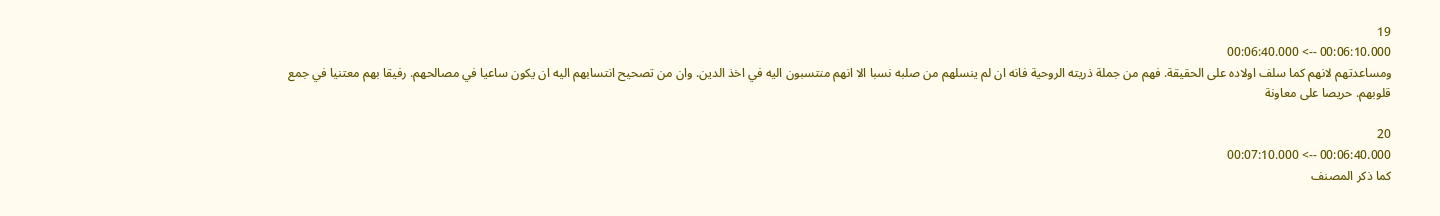19
00:06:10.000 --> 00:06:40.000
ومساعدتهم لانهم كما سلف اولاده على الحقيقة. فهم من جملة ذريته الروحية فانه ان لم ينسلهم من صلبه نسبا الا انهم منتسبون اليه في اخذ الدين. وان من تصحيح انتسابهم اليه ان يكون ساعيا في مصالحهم. رفيقا بهم معتنيا في جمع قلوبهم. حريصا على معاونة

20
00:06:40.000 --> 00:07:10.000
كما ذكر المصنف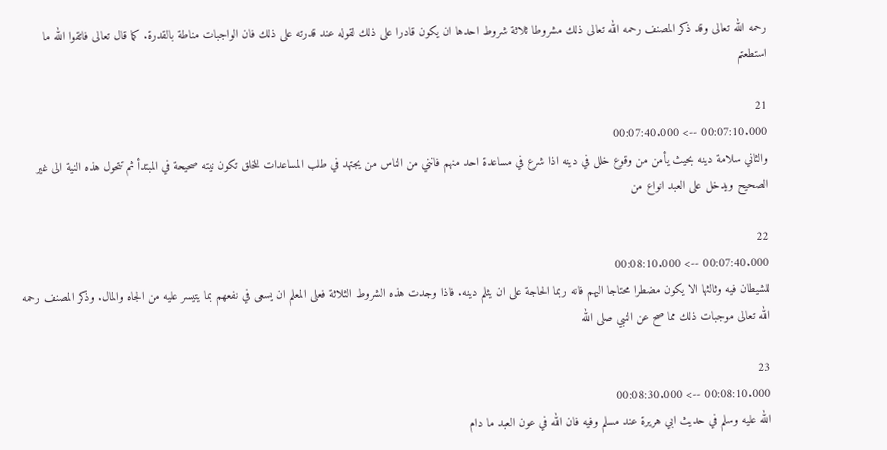رحمه الله تعالى وقد ذكر المصنف رحمه الله تعالى ذلك مشروطا ثلاثة شروط احدها ان يكون قادرا على ذلك لقوله عند قدرته على ذلك فان الواجبات مناطة بالقدرة. كما قال تعالى فاتقوا الله ما استطعتم

21
00:07:10.000 --> 00:07:40.000
والثاني سلامة دينه بحيث يأمن من وقوع خلل في دينه اذا شرع في مساعدة احد منهم فانني من الناس من يجتهد في طلب المساعدات للخلق تكون نيته صحيحة في المبتدأ ثم تتحول هذه النية الى غير الصحيح ويدخل على العبد انواع من

22
00:07:40.000 --> 00:08:10.000
للشيطان فيه وثالثها الا يكون مضطرا محتاجا اليهم فانه ربما الحاجة على ان يثلم دينه. فاذا وجدت هذه الشروط الثلاثة فعلى المعلم ان يسعى في نفعهم بما يتيسر عليه من الجاه والمال. وذكر المصنف رحمه الله تعالى موجبات ذلك مما صح عن النبي صلى الله

23
00:08:10.000 --> 00:08:30.000
الله عليه وسلم في حديث ابي هريرة عند مسلم وفيه فان الله في عون العبد ما دام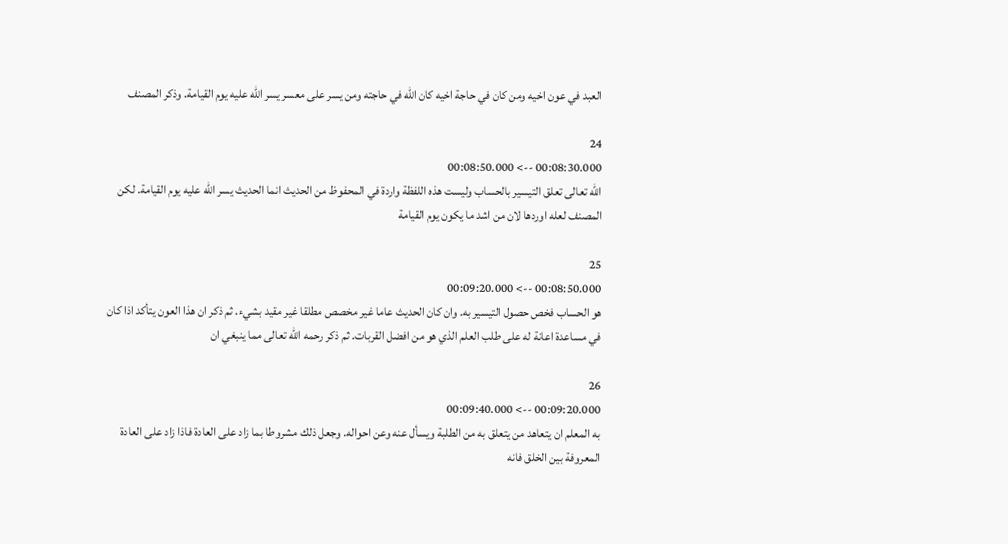العبد في عون اخيه ومن كان في حاجة اخيه كان الله في حاجته ومن يسر على معسر يسر الله عليه يوم القيامة. وذكر المصنف

24
00:08:30.000 --> 00:08:50.000
الله تعالى تعلق التيسير بالحساب وليست هذه اللفظة واردة في المحفوظ من الحديث انما الحديث يسر الله عليه يوم القيامة. لكن المصنف لعله اوردها لان من اشد ما يكون يوم القيامة

25
00:08:50.000 --> 00:09:20.000
هو الحساب فخص حصول التيسير به. وان كان الحديث عاما غير مخصص مطلقا غير مقيد بشيء. ثم ذكر ان هذا العون يتأكد اذا كان في مساعدة اعانة له على طلب العلم الذي هو من افضل القربات. ثم ذكر رحمه الله تعالى مما ينبغي ان

26
00:09:20.000 --> 00:09:40.000
به المعلم ان يتعاهد من يتعلق به من الطلبة ويسأل عنه وعن احواله. وجعل ذلك مشروطا بما زاد على العادة فاذا زاد على العادة المعروفة بين الخلق فانه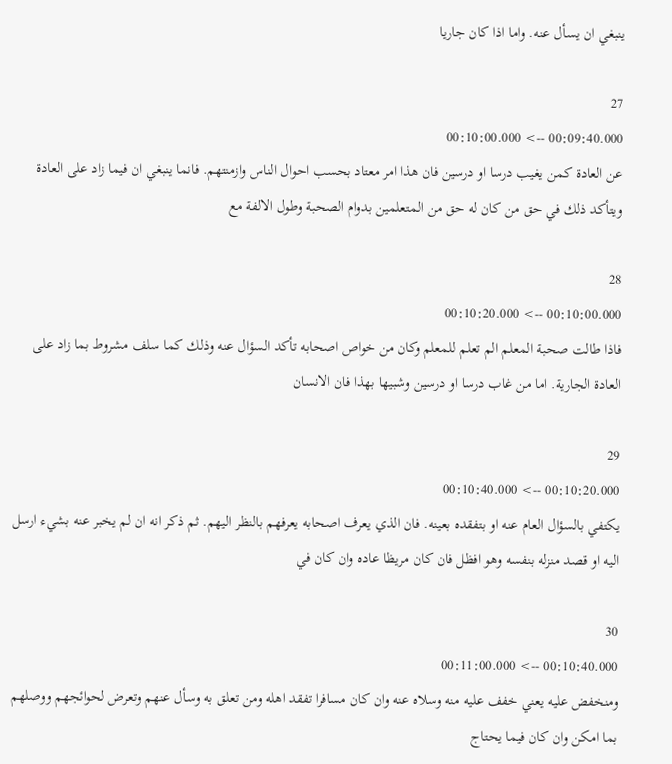ينبغي ان يسأل عنه. واما اذا كان جاريا

27
00:09:40.000 --> 00:10:00.000
عن العادة كمن يغيب درسا او درسين فان هذا امر معتاد بحسب احوال الناس وازمنتهم. فانما ينبغي ان فيما زاد على العادة ويتأكد ذلك في حق من كان له حق من المتعلمين بدوام الصحبة وطول الالفة مع

28
00:10:00.000 --> 00:10:20.000
فاذا طالت صحبة المعلم الم تعلم للمعلم وكان من خواص اصحابه تأكد السؤال عنه وذلك كما سلف مشروط بما زاد على العادة الجارية. اما من غاب درسا او درسين وشبيها بهذا فان الانسان

29
00:10:20.000 --> 00:10:40.000
يكتفي بالسؤال العام عنه او بتفقده بعينه. فان الذي يعرف اصحابه يعرفهم بالنظر اليهم. ثم ذكر انه ان لم يخبر عنه بشيء ارسل اليه او قصد منزله بنفسه وهو افظل فان كان مريظا عاده وان كان في

30
00:10:40.000 --> 00:11:00.000
ومنخفض عليه يعني خفف عليه منه وسلاه عنه وان كان مسافرا تفقد اهله ومن تعلق به وسأل عنهم وتعرض لحوائجهم ووصلهم بما امكن وان كان فيما يحتاج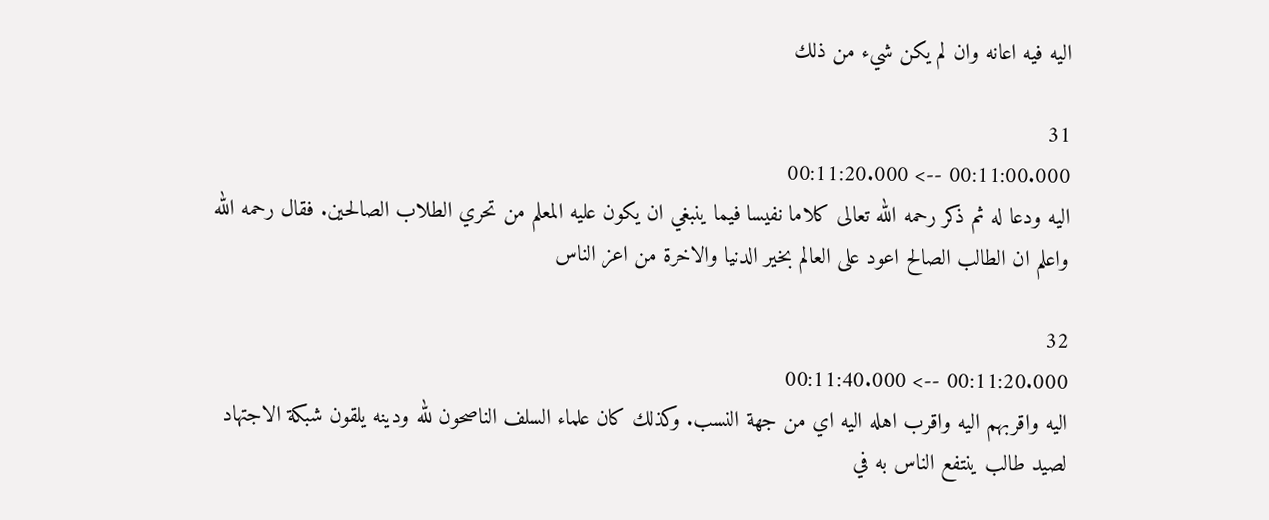اليه فيه اعانه وان لم يكن شيء من ذلك

31
00:11:00.000 --> 00:11:20.000
اليه ودعا له ثم ذكر رحمه الله تعالى كلاما نفيسا فيما ينبغي ان يكون عليه المعلم من تحري الطلاب الصالحين. فقال رحمه الله واعلم ان الطالب الصالح اعود على العالم بخير الدنيا والاخرة من اعز الناس

32
00:11:20.000 --> 00:11:40.000
اليه واقربهم اليه واقرب اهله اليه اي من جهة النسب. وكذلك كان علماء السلف الناصحون لله ودينه يلقون شبكة الاجتهاد لصيد طالب ينتفع الناس به في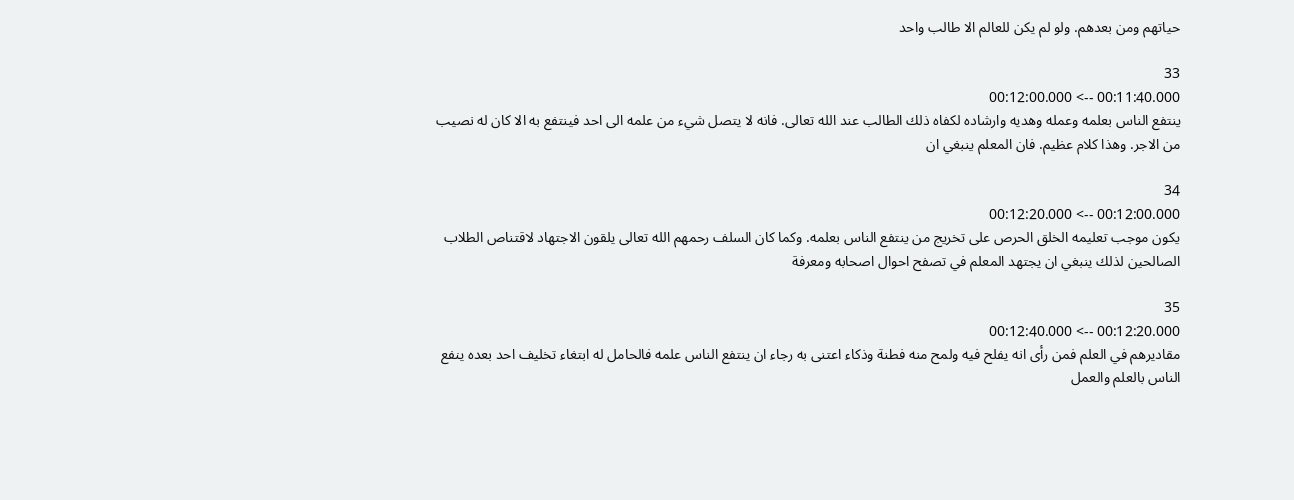حياتهم ومن بعدهم. ولو لم يكن للعالم الا طالب واحد

33
00:11:40.000 --> 00:12:00.000
ينتفع الناس بعلمه وعمله وهديه وارشاده لكفاه ذلك الطالب عند الله تعالى. فانه لا يتصل شيء من علمه الى احد فينتفع به الا كان له نصيب من الاجر. وهذا كلام عظيم. فان المعلم ينبغي ان

34
00:12:00.000 --> 00:12:20.000
يكون موجب تعليمه الخلق الحرص على تخريج من ينتفع الناس بعلمه. وكما كان السلف رحمهم الله تعالى يلقون الاجتهاد لاقتناص الطلاب الصالحين لذلك ينبغي ان يجتهد المعلم في تصفح احوال اصحابه ومعرفة

35
00:12:20.000 --> 00:12:40.000
مقاديرهم في العلم فمن رأى انه يفلح فيه ولمح منه فطنة وذكاء اعتنى به رجاء ان ينتفع الناس علمه فالحامل له ابتغاء تخليف احد بعده ينفع الناس بالعلم والعمل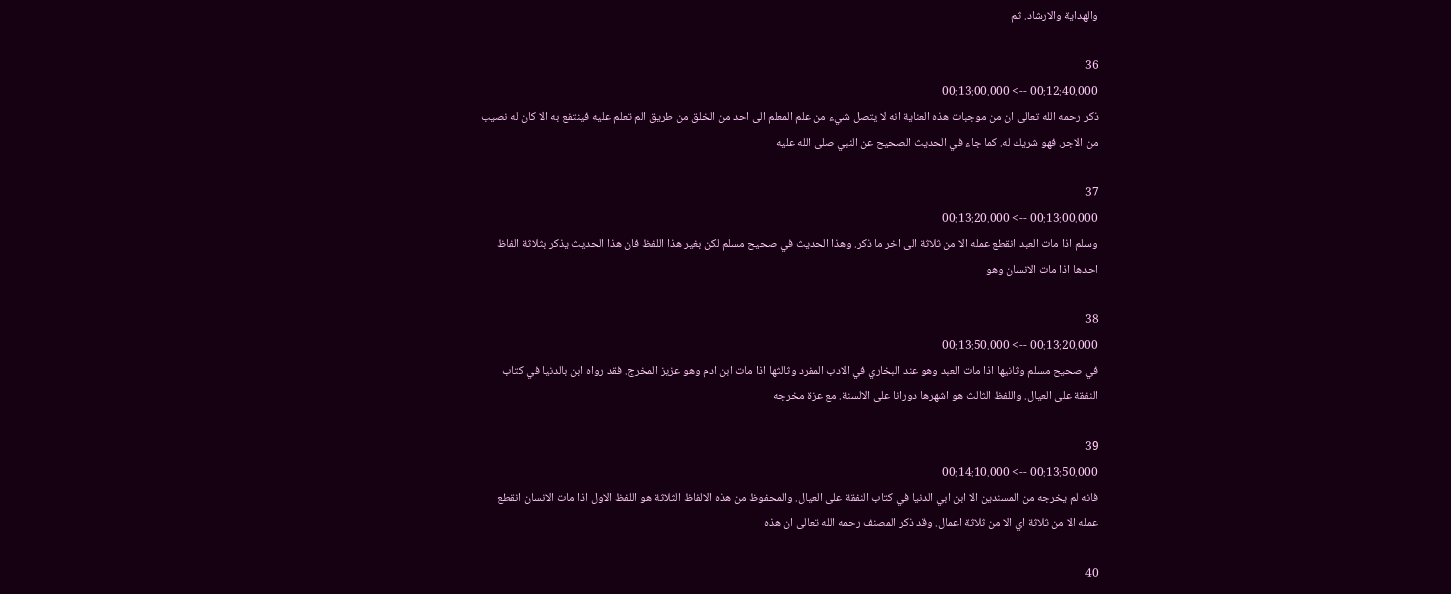والهداية والارشاد. ثم

36
00:12:40.000 --> 00:13:00.000
ذكر رحمه الله تعالى ان من موجبات هذه العناية انه لا يتصل شيء من علم المعلم الى احد من الخلق من طريق الم تعلم عليه فينتفع به الا كان له نصيب من الاجر. فهو شريك له. كما جاء في الحديث الصحيح عن النبي صلى الله عليه

37
00:13:00.000 --> 00:13:20.000
وسلم اذا مات العبد انقطع عمله الا من ثلاثة الى اخر ما ذكر. وهذا الحديث في صحيح مسلم لكن بغير هذا اللفظ فان هذا الحديث يذكر بثلاثة الفاظ احدها اذا مات الانسان وهو

38
00:13:20.000 --> 00:13:50.000
في صحيح مسلم وثانيها اذا مات العبد وهو عند البخاري في الادب المفرد وثالثها اذا مات ابن ادم وهو عزيز المخرج. فقد رواه ابن بالدنيا في كتاب النفقة على العيال. واللفظ الثالث هو اشهرها دورانا على الالسنة. مع عزة مخرجه

39
00:13:50.000 --> 00:14:10.000
فانه لم يخرجه من المسندين الا ابن ابي الدنيا في كتاب النفقة على العيال. والمحفوظ من هذه الالفاظ الثلاثة هو اللفظ الاول اذا مات الانسان انقطع عمله الا من ثلاثة اي الا من ثلاثة اعمال. وقد ذكر المصنف رحمه الله تعالى ان هذه

40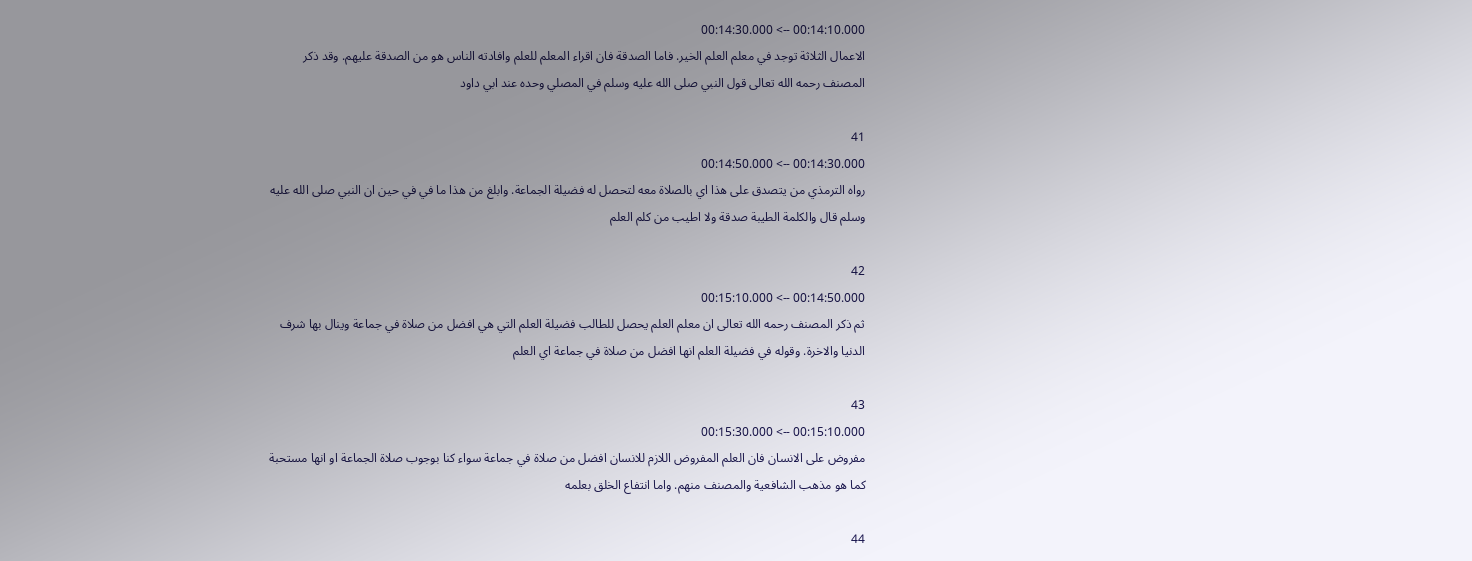00:14:10.000 --> 00:14:30.000
الاعمال الثلاثة توجد في معلم العلم الخير. فاما الصدقة فان اقراء المعلم للعلم وافادته الناس هو من الصدقة عليهم. وقد ذكر المصنف رحمه الله تعالى قول النبي صلى الله عليه وسلم في المصلي وحده عند ابي داود

41
00:14:30.000 --> 00:14:50.000
رواه الترمذي من يتصدق على هذا اي بالصلاة معه لتحصل له فضيلة الجماعة. وابلغ من هذا ما في في حين ان النبي صلى الله عليه وسلم قال والكلمة الطيبة صدقة ولا اطيب من كلم العلم

42
00:14:50.000 --> 00:15:10.000
ثم ذكر المصنف رحمه الله تعالى ان معلم العلم يحصل للطالب فضيلة العلم التي هي افضل من صلاة في جماعة وينال بها شرف الدنيا والاخرة. وقوله في فضيلة العلم انها افضل من صلاة في جماعة اي العلم

43
00:15:10.000 --> 00:15:30.000
مفروض على الانسان فان العلم المفروض اللازم للانسان افضل من صلاة في جماعة سواء كنا بوجوب صلاة الجماعة او انها مستحبة كما هو مذهب الشافعية والمصنف منهم. واما انتفاع الخلق بعلمه

44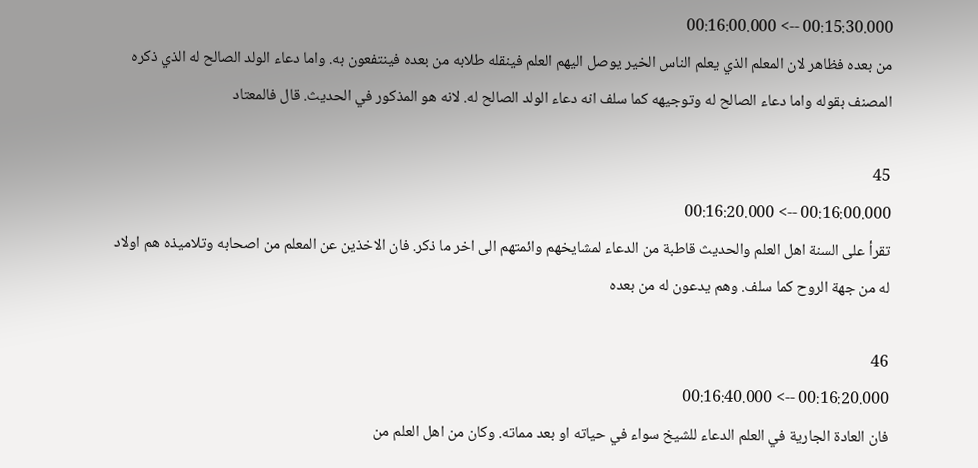00:15:30.000 --> 00:16:00.000
من بعده فظاهر لان المعلم الذي يعلم الناس الخير يوصل اليهم العلم فينقله طلابه من بعده فينتفعون به. واما دعاء الولد الصالح له الذي ذكره المصنف بقوله واما دعاء الصالح له وتوجيهه كما سلف انه دعاء الولد الصالح له. لانه هو المذكور في الحديث. قال فالمعتاد

45
00:16:00.000 --> 00:16:20.000
تقرأ على السنة اهل العلم والحديث قاطبة من الدعاء لمشايخهم وائمتهم الى اخر ما ذكر. فان الاخذين عن المعلم من اصحابه وتلاميذه هم اولاد له من جهة الروح كما سلف. وهم يدعون له من بعده

46
00:16:20.000 --> 00:16:40.000
فان العادة الجارية في العلم الدعاء للشيخ سواء في حياته او بعد مماته. وكان من اهل العلم من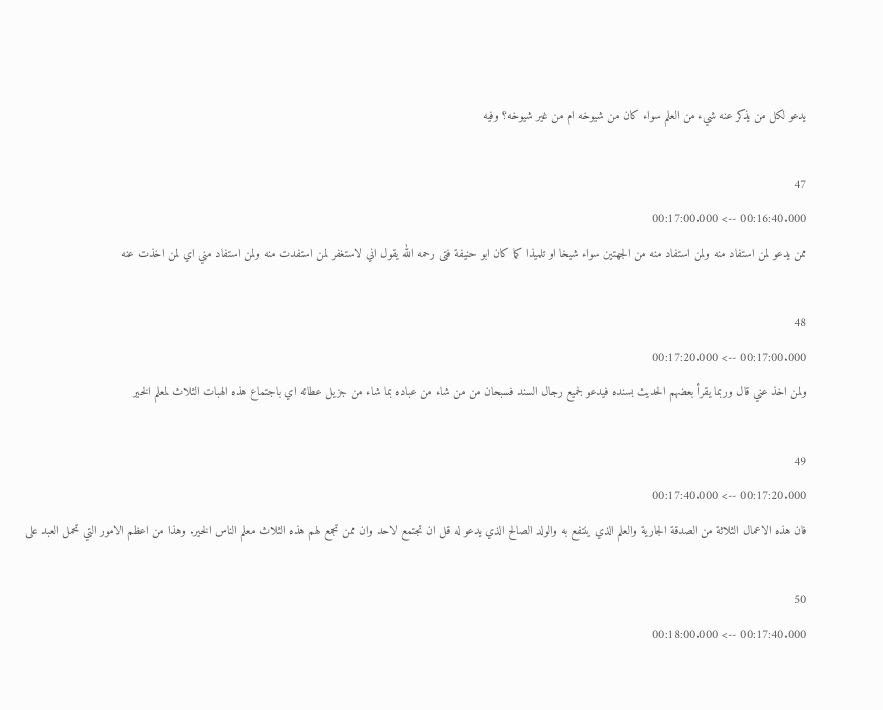يدعو لكل من يذكر عنه شيء من العلم سواء كان من شيوخه ام من غير شيوخه؟ وفيه

47
00:16:40.000 --> 00:17:00.000
ممن يدعو لمن استفاد منه ولمن استفاد منه من الجهتين سواء شيخا او تلميذا كما كان ابو حنيفة فتى رحمه الله يقول اني لاستغفر لمن استفدت منه ولمن استفاد مني اي لمن اخذت عنه

48
00:17:00.000 --> 00:17:20.000
ولمن اخذ عني قال وربما يقرأ بعضهم الحديث بسنده فيدعو لجميع رجال السند فسبحان من من شاء من عباده بما شاء من جزيل عطائه اي باجتماع هذه الهبات الثلاث لمعلم الخير

49
00:17:20.000 --> 00:17:40.000
فان هذه الاعمال الثلاثة من الصدقة الجارية والعلم الذي ينتفع به والولد الصالح الذي يدعو له قل ان تجتمع لاحد وان ممن تجمع لهم هذه الثلاث معلم الناس الخير. وهذا من اعظم الامور التي تحمل العبد على

50
00:17:40.000 --> 00:18:00.000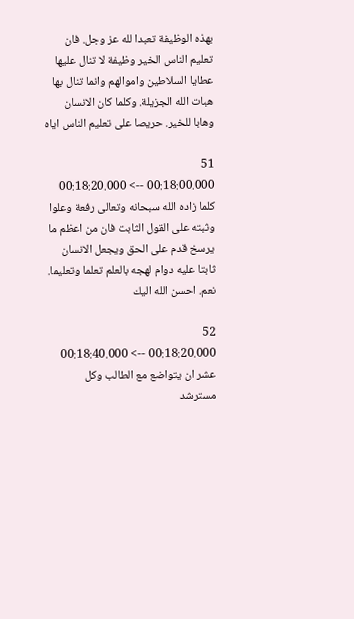بهذه الوظيفة تعبدا لله عز وجل. فان تعليم الناس الخير وظيفة لا تنال عليها عطايا السلاطين واموالهم وانما تنال بها هبات الله الجزيلة. وكلما كان الانسان وهابا للخير. حريصا على تعليم الناس اياه

51
00:18:00.000 --> 00:18:20.000
كلما زاده الله سبحانه وتعالى رفعة وعلوا وثبته على القول الثابت فان من اعظم ما يرسخ قدم على الحق ويجعل الانسان ثابتا عليه دوام لهجه بالعلم تعلما وتعليما. نعم. احسن الله اليك

52
00:18:20.000 --> 00:18:40.000
عشر ان يتواضع مع الطالب وكل مسترشد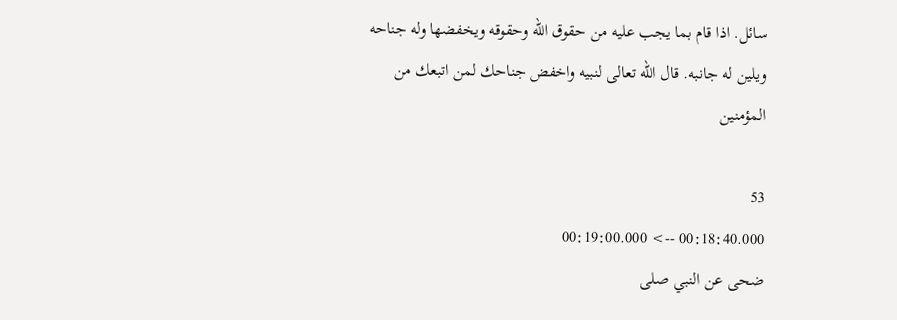سائل. اذا قام بما يجب عليه من حقوق الله وحقوقه ويخفضها وله جناحه ويلين له جانبه. قال الله تعالى لنبيه واخفض جناحك لمن اتبعك من المؤمنين

53
00:18:40.000 --> 00:19:00.000
ضحى عن النبي صلى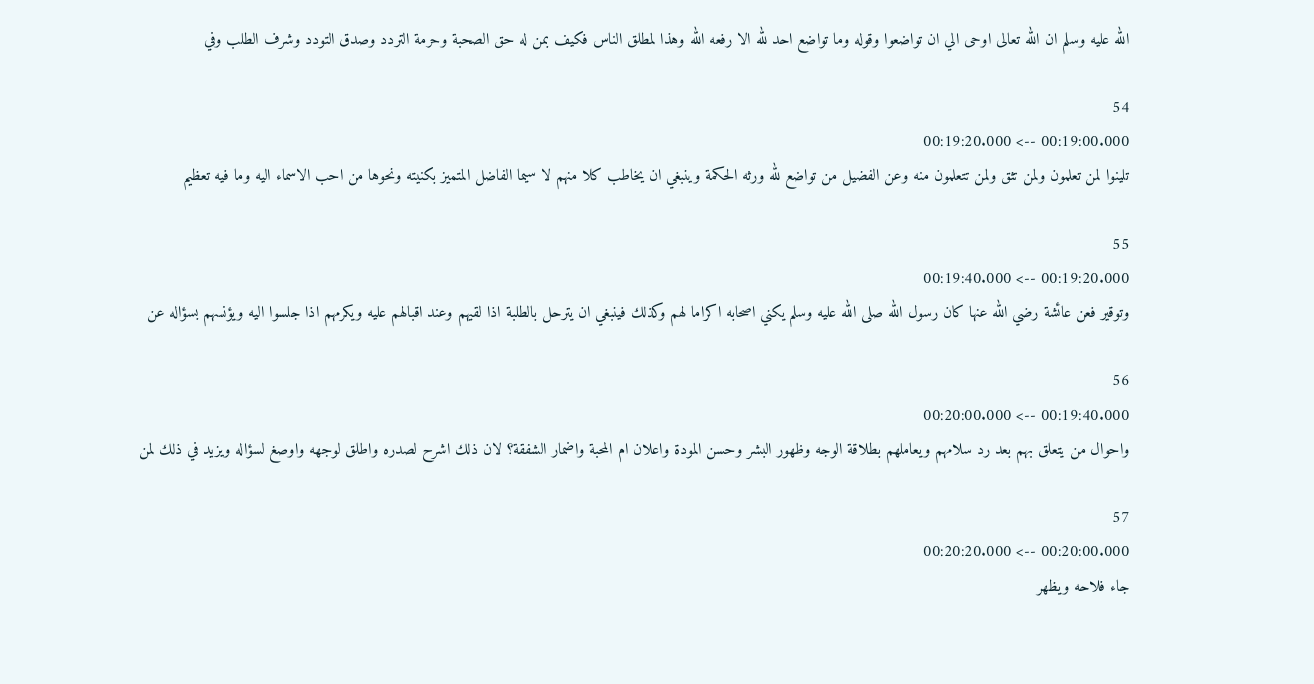الله عليه وسلم ان الله تعالى اوحى الي ان تواضعوا وقوله وما تواضع احد لله الا رفعه الله وهذا لمطلق الناس فكيف بمن له حق الصحبة وحرمة التردد وصدق التودد وشرف الطلب وفي

54
00:19:00.000 --> 00:19:20.000
تلينوا لمن تعلمون ولمن تثق ولمن تتعلمون منه وعن الفضيل من تواضع لله ورثه الحكمة وينبغي ان يخاطب كلا منهم لا سيما الفاضل المتميز بكنيته ونحوها من احب الاسماء اليه وما فيه تعظيم

55
00:19:20.000 --> 00:19:40.000
وتوقير فعن عائشة رضي الله عنها كان رسول الله صلى الله عليه وسلم يكني اصحابه اكراما لهم وكذلك فينبغي ان يترحل بالطلبة اذا لقيهم وعند اقبالهم عليه ويكرمهم اذا جلسوا اليه ويؤنسهم بسؤاله عن

56
00:19:40.000 --> 00:20:00.000
واحوال من يتعلق بهم بعد رد سلامهم ويعاملهم بطلاقة الوجه وظهور البشر وحسن المودة واعلان ام المحبة واضمار الشفقة؟ لان ذلك اشرح لصدره واطلق لوجهه واوصغ لسؤاله ويزيد في ذلك لمن

57
00:20:00.000 --> 00:20:20.000
جاء فلاحه ويظهر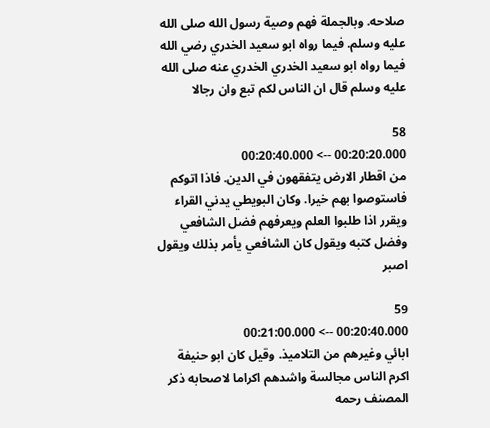صلاحه. وبالجملة فهم وصية رسول الله صلى الله عليه وسلم. فيما رواه ابو سعيد الخدري رضي الله فيما رواه ابو سعيد الخدري الخدري عنه صلى الله عليه وسلم قال ان الناس لكم تبع وان رجالا

58
00:20:20.000 --> 00:20:40.000
من اقطار الارض يتفقهون في الدين. فاذا اتوكم فاستوصوا بهم خيرا. وكان البويطي يدني القراء ويقرر اذا طلبوا العلم ويعرفهم فضل الشافعي وفضل كتبه ويقول كان الشافعي يأمر بذلك ويقول اصبر

59
00:20:40.000 --> 00:21:00.000
ابائي وغيرهم من التلاميذ. وقيل كان ابو حنيفة اكرم الناس مجالسة واشدهم اكراما لاصحابه ذكر المصنف رحمه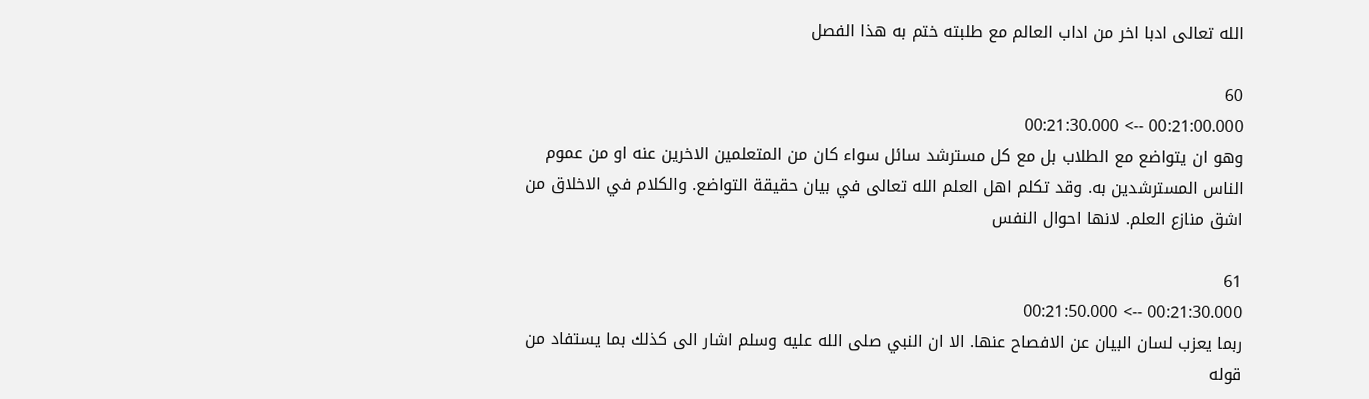الله تعالى ادبا اخر من اداب العالم مع طلبته ختم به هذا الفصل

60
00:21:00.000 --> 00:21:30.000
وهو ان يتواضع مع الطلاب بل مع كل مسترشد سائل سواء كان من المتعلمين الاخرين عنه او من عموم الناس المسترشدين به. وقد تكلم اهل العلم الله تعالى في بيان حقيقة التواضع. والكلام في الاخلاق من اشق منازع العلم. لانها احوال النفس

61
00:21:30.000 --> 00:21:50.000
ربما يعزب لسان البيان عن الافصاح عنها. الا ان النبي صلى الله عليه وسلم اشار الى كذلك بما يستفاد من قوله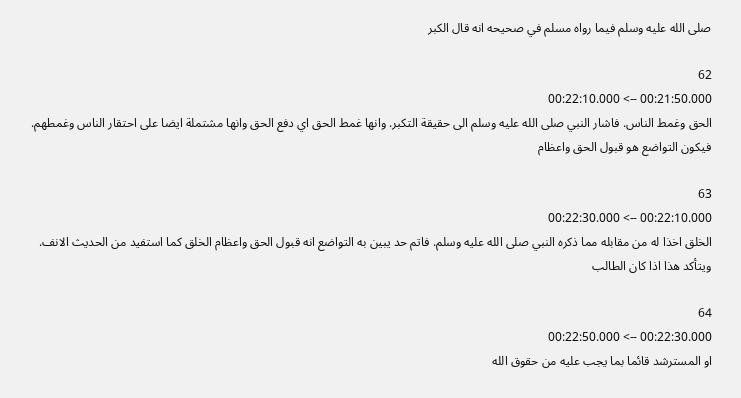صلى الله عليه وسلم فيما رواه مسلم في صحيحه انه قال الكبر

62
00:21:50.000 --> 00:22:10.000
الحق وغمط الناس. فاشار النبي صلى الله عليه وسلم الى حقيقة التكبر. وانها غمط الحق اي دفع الحق وانها مشتملة ايضا على احتقار الناس وغمطهم. فيكون التواضع هو قبول الحق واعظام

63
00:22:10.000 --> 00:22:30.000
الخلق اخذا له من مقابله مما ذكره النبي صلى الله عليه وسلم. فاتم حد يبين به التواضع انه قبول الحق واعظام الخلق كما استفيد من الحديث الانف. ويتأكد هذا اذا كان الطالب

64
00:22:30.000 --> 00:22:50.000
او المسترشد قائما بما يجب عليه من حقوق الله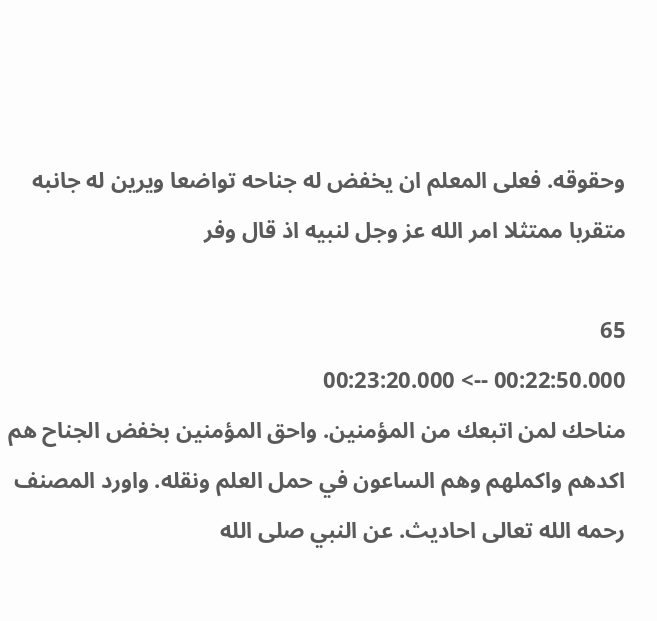وحقوقه. فعلى المعلم ان يخفض له جناحه تواضعا ويرين له جانبه متقربا ممتثلا امر الله عز وجل لنبيه اذ قال وفر

65
00:22:50.000 --> 00:23:20.000
مناحك لمن اتبعك من المؤمنين. واحق المؤمنين بخفض الجناح هم اكدهم واكملهم وهم الساعون في حمل العلم ونقله. واورد المصنف رحمه الله تعالى احاديث. عن النبي صلى الله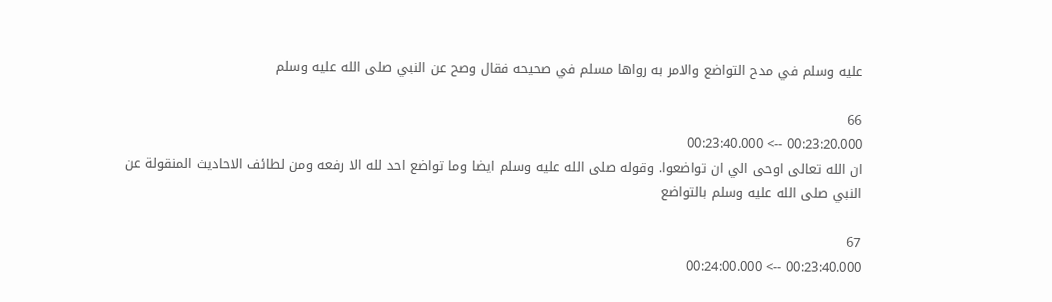عليه وسلم في مدح التواضع والامر به رواها مسلم في صحيحه فقال وصح عن النبي صلى الله عليه وسلم

66
00:23:20.000 --> 00:23:40.000
ان الله تعالى اوحى الي ان تواضعوا. وقوله صلى الله عليه وسلم ايضا وما تواضع احد لله الا رفعه ومن لطائف الاحاديث المنقولة عن النبي صلى الله عليه وسلم بالتواضع

67
00:23:40.000 --> 00:24:00.000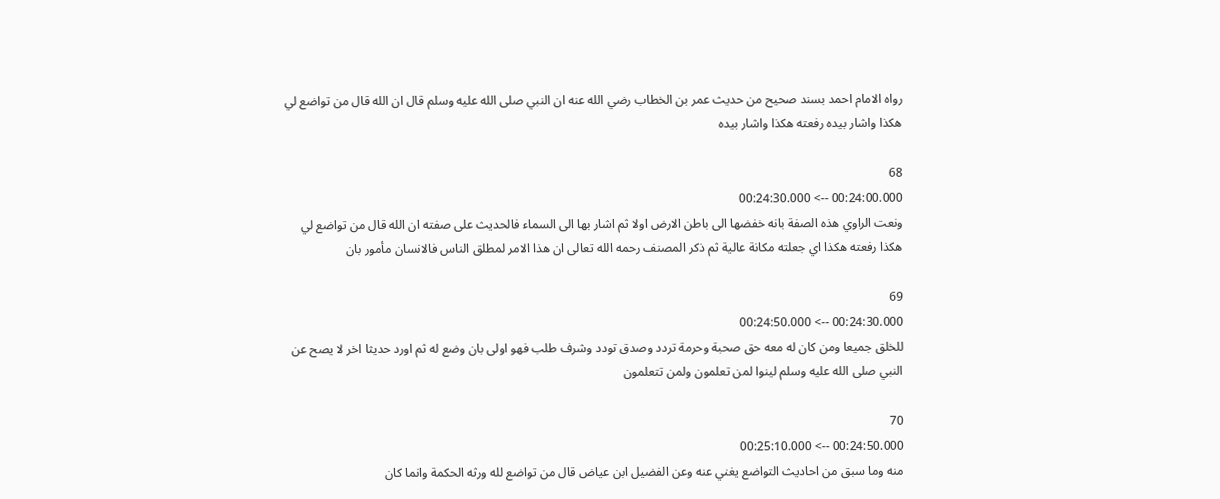رواه الامام احمد بسند صحيح من حديث عمر بن الخطاب رضي الله عنه ان النبي صلى الله عليه وسلم قال ان الله قال من تواضع لي هكذا واشار بيده رفعته هكذا واشار بيده

68
00:24:00.000 --> 00:24:30.000
ونعت الراوي هذه الصفة بانه خفضها الى باطن الارض اولا ثم اشار بها الى السماء فالحديث على صفته ان الله قال من تواضع لي هكذا رفعته هكذا اي جعلته مكانة عالية ثم ذكر المصنف رحمه الله تعالى ان هذا الامر لمطلق الناس فالانسان مأمور بان

69
00:24:30.000 --> 00:24:50.000
للخلق جميعا ومن كان له معه حق صحبة وحرمة تردد وصدق تودد وشرف طلب فهو اولى بان وضع له ثم اورد حديثا اخر لا يصح عن النبي صلى الله عليه وسلم لينوا لمن تعلمون ولمن تتعلمون

70
00:24:50.000 --> 00:25:10.000
منه وما سبق من احاديث التواضع يغني عنه وعن الفضيل ابن عياض قال من تواضع لله ورثه الحكمة وانما كان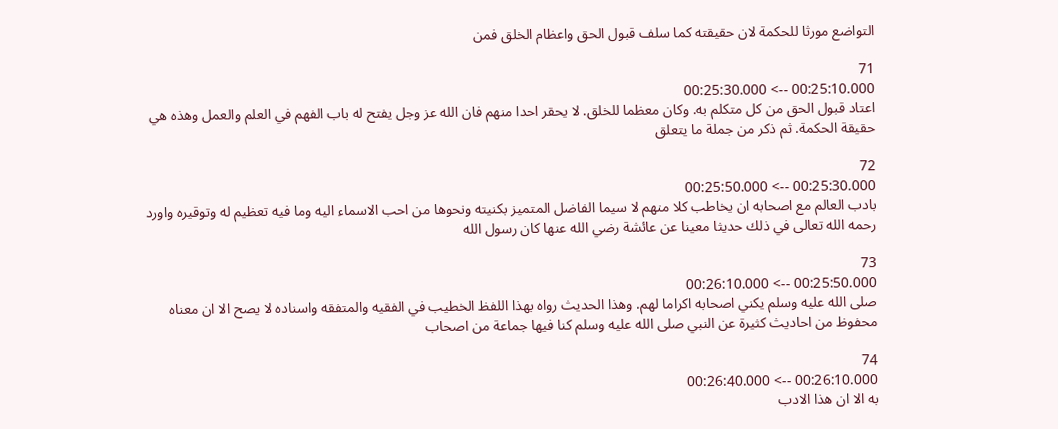التواضع مورثا للحكمة لان حقيقته كما سلف قبول الحق واعظام الخلق فمن

71
00:25:10.000 --> 00:25:30.000
اعتاد قبول الحق من كل متكلم به. وكان معظما للخلق. لا يحقر احدا منهم فان الله عز وجل يفتح له باب الفهم في العلم والعمل وهذه هي حقيقة الحكمة. ثم ذكر من جملة ما يتعلق

72
00:25:30.000 --> 00:25:50.000
بادب العالم مع اصحابه ان يخاطب كلا منهم لا سيما الفاضل المتميز بكنيته ونحوها من احب الاسماء اليه وما فيه تعظيم له وتوقيره واورد رحمه الله تعالى في ذلك حديثا معينا عن عائشة رضي الله عنها كان رسول الله

73
00:25:50.000 --> 00:26:10.000
صلى الله عليه وسلم يكني اصحابه اكراما لهم. وهذا الحديث رواه بهذا اللفظ الخطيب في الفقيه والمتفقه واسناده لا يصح الا ان معناه محفوظ من احاديث كثيرة عن النبي صلى الله عليه وسلم كنا فيها جماعة من اصحاب

74
00:26:10.000 --> 00:26:40.000
به الا ان هذا الادب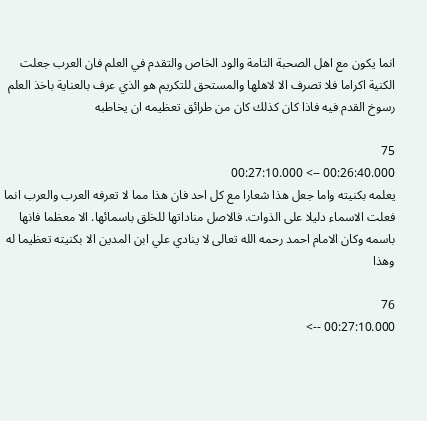انما يكون مع اهل الصحبة التامة والود الخاص والتقدم في العلم فان العرب جعلت الكنية اكراما فلا تصرف الا لاهلها والمستحق للتكريم هو الذي عرف بالعناية باخذ العلم رسوخ القدم فيه فاذا كان كذلك كان من طرائق تعظيمه ان يخاطبه

75
00:26:40.000 --> 00:27:10.000
يعلمه بكنيته واما جعل هذا شعارا مع كل احد فان هذا مما لا تعرفه العرب والعرب انما فعلت الاسماء دليلا على الذوات. فالاصل مناداتها للخلق باسمائها. الا معظما فانها باسمه وكان الامام احمد رحمه الله تعالى لا ينادي علي ابن المدين الا بكنيته تعظيما له وهذا

76
00:27:10.000 -->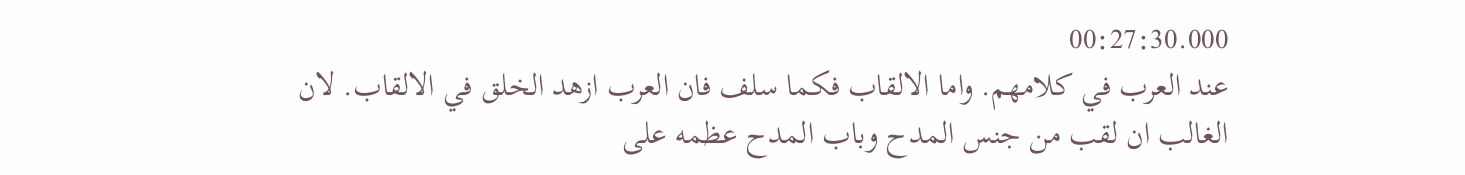00:27:30.000
عند العرب في كلامهم. واما الالقاب فكما سلف فان العرب ازهد الخلق في الالقاب. لان الغالب ان لقب من جنس المدح وباب المدح عظمه على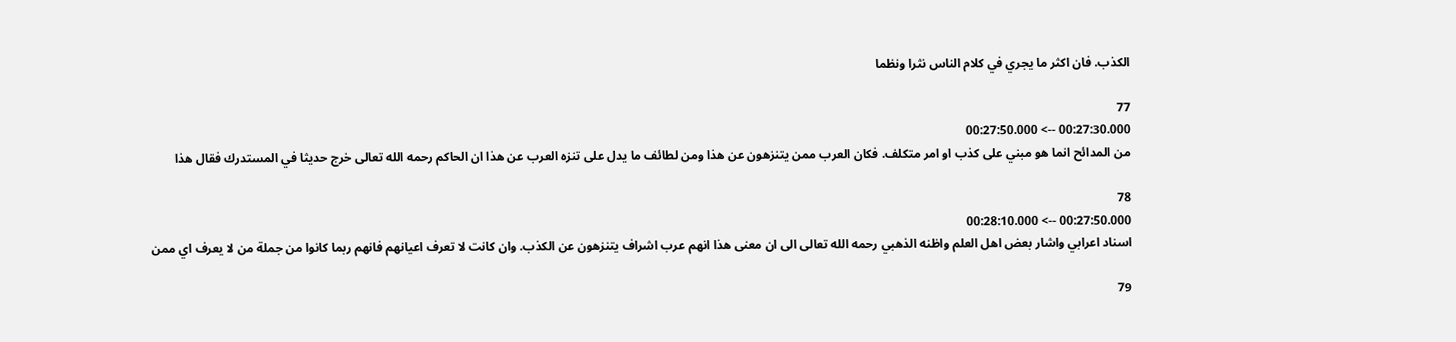الكذب. فان اكثر ما يجري في كلام الناس نثرا ونظما

77
00:27:30.000 --> 00:27:50.000
من المدائح انما هو مبني على كذب او امر متكلف. فكان العرب ممن يتنزهون عن هذا ومن لطائف ما يدل على تنزه العرب عن هذا ان الحاكم رحمه الله تعالى خرج حديثا في المستدرك فقال هذا

78
00:27:50.000 --> 00:28:10.000
اسناد اعرابي واشار بعض اهل العلم واظنه الذهبي رحمه الله تعالى الى ان معنى هذا انهم عرب اشراف يتنزهون عن الكذب. وان كانت لا تعرف اعيانهم فانهم ربما كانوا من جملة من لا يعرف اي ممن

79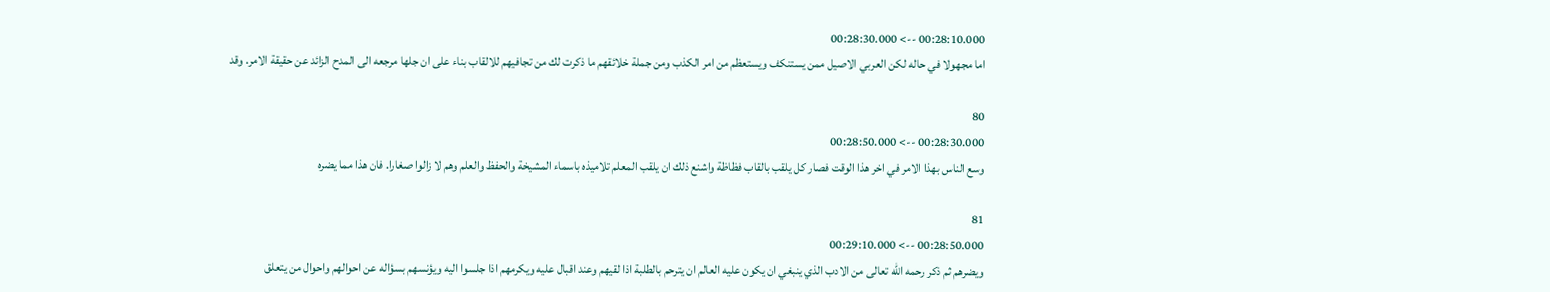00:28:10.000 --> 00:28:30.000
اما مجهولا في حاله لكن العربي الاصيل ممن يستنكف ويستعظم من امر الكذب ومن جملة خلائقهم ما ذكرت لك من تجافيهم للالقاب بناء على ان جلها مرجعه الى المدح الزائد عن حقيقة الامر. وقد

80
00:28:30.000 --> 00:28:50.000
وسع الناس بهذا الامر في اخر هذا الوقت فصار كل يلقب بالقاب فظاظة واشنع ذلك ان يلقب المعلم تلاميذه باسماء المشيخة والحفظ والعلم وهم لا زالوا صغارا. فان هذا مما يضره

81
00:28:50.000 --> 00:29:10.000
ويضرهم ثم ذكر رحمه الله تعالى من الادب الذي ينبغي ان يكون عليه العالم ان يترحم بالطلبة اذا لقيهم وعند اقبال عليه ويكرمهم اذا جلسوا اليه ويؤنسهم بسؤاله عن احوالهم واحوال من يتعلق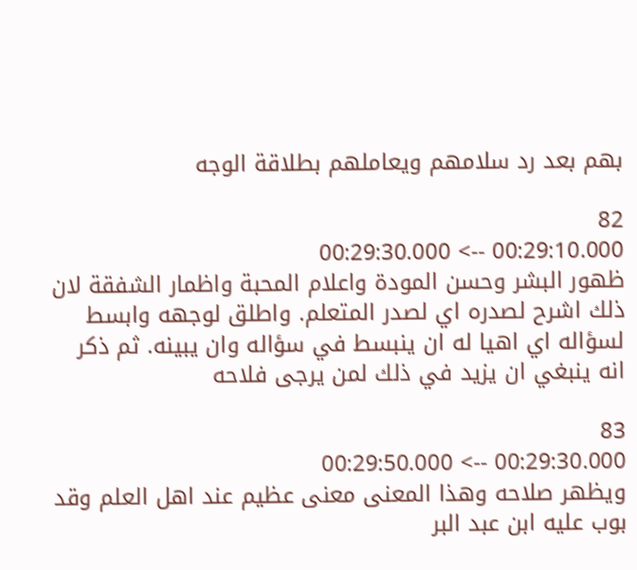بهم بعد رد سلامهم ويعاملهم بطلاقة الوجه

82
00:29:10.000 --> 00:29:30.000
ظهور البشر وحسن المودة واعلام المحبة واظمار الشفقة لان ذلك اشرح لصدره اي لصدر المتعلم. واطلق لوجهه وابسط لسؤاله اي اهيا له ان ينبسط في سؤاله وان يبينه. ثم ذكر انه ينبغي ان يزيد في ذلك لمن يرجى فلاحه

83
00:29:30.000 --> 00:29:50.000
ويظهر صلاحه وهذا المعنى معنى عظيم عند اهل العلم وقد بوب عليه ابن عبد البر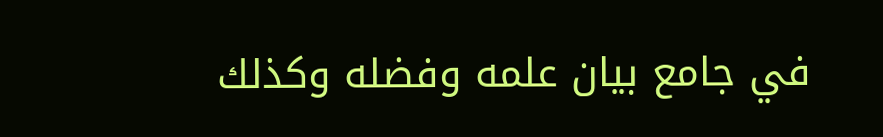في جامع بيان علمه وفضله وكذلك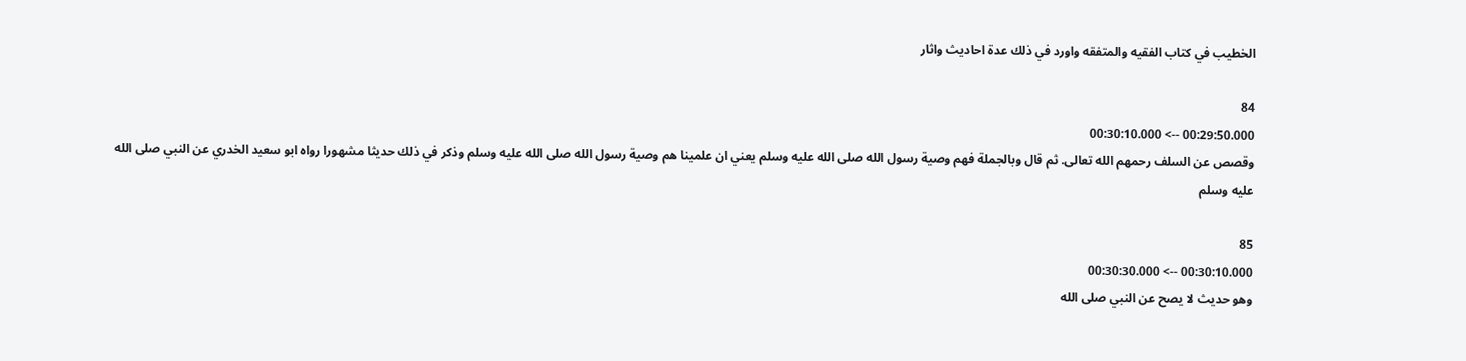الخطيب في كتاب الفقيه والمتفقه واورد في ذلك عدة احاديث واثار

84
00:29:50.000 --> 00:30:10.000
وقصص عن السلف رحمهم الله تعالى. ثم قال وبالجملة فهم وصية رسول الله صلى الله عليه وسلم يعني ان علمينا هم وصية رسول الله صلى الله عليه وسلم وذكر في ذلك حديثا مشهورا رواه ابو سعيد الخدري عن النبي صلى الله عليه وسلم

85
00:30:10.000 --> 00:30:30.000
وهو حديث لا يصح عن النبي صلى الله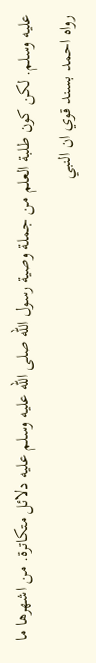عليه وسلم. لكن كون طلبة العلم من جملة وصية رسول الله صلى الله عليه وسلم عليه دلائل متكاترة. من اشهرها ما رواه احمد بسند قوي ان النبي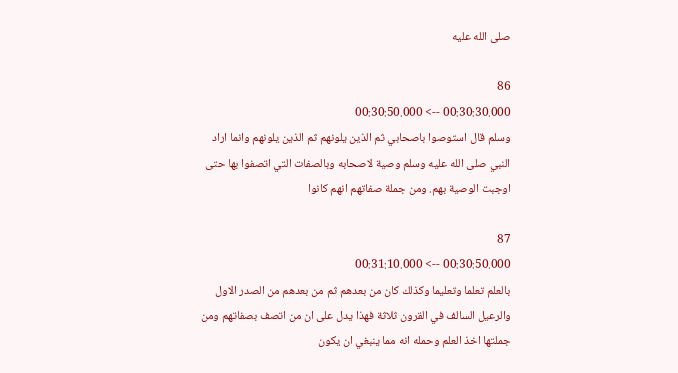صلى الله عليه

86
00:30:30.000 --> 00:30:50.000
وسلم قال استوصوا باصحابي ثم الذين يلونهم ثم الذين يلونهم وانما اراد النبي صلى الله عليه وسلم وصية لاصحابه وبالصفات التي اتصفوا بها حتى اوجبت الوصية بهم. ومن جملة صفاتهم انهم كانوا

87
00:30:50.000 --> 00:31:10.000
بالعلم تعلما وتعليما وكذلك كان من بعدهم ثم من بعدهم من الصدر الاول والرعيل السالف في القرون ثلاثة فهذا يدل على ان من اتصف بصفاتهم ومن جملتها اخذ العلم وحمله انه مما ينبغي ان يكون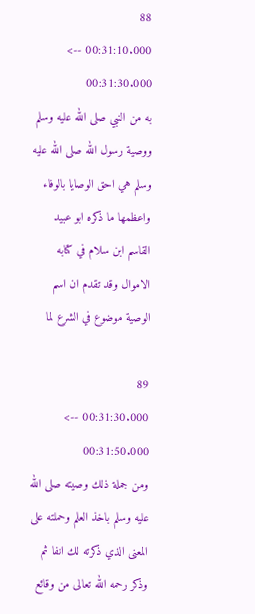88
00:31:10.000 --> 00:31:30.000
به من النبي صلى الله عليه وسلم ووصية رسول الله صلى الله عليه وسلم هي احق الوصايا بالوفاء واعظمها ما ذكره ابو عبيد القاسم ابن سلام في كتابه الاموال وقد تقدم ان اسم الوصية موضوع في الشرع لما

89
00:31:30.000 --> 00:31:50.000
ومن جملة ذلك وصيته صلى الله عليه وسلم باخذ العلم وحملته على المعنى الذي ذكرته لك انفا ثم وذكر رحمه الله تعالى من وقائع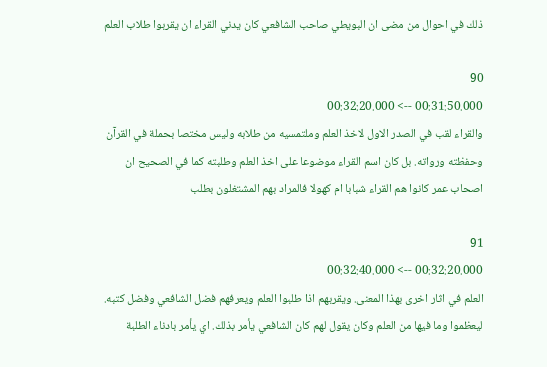ذلك في احوال من مضى ان البويطي صاحب الشافعي كان يدني القراء ان يقربوا طلاب العلم

90
00:31:50.000 --> 00:32:20.000
والقراء لقب في الصدر الاول لاخذ العلم وملتمسيه من طلابه وليس مختصا بحملة في القرآن وحفظته ورواته. بل كان اسم القراء موضوعا على اخذ العلم وطلبته كما في الصحيح ان اصحاب عمر كانوا هم القراء شبابا ام كهولا فالمراد بهم المشتغلون بطلب

91
00:32:20.000 --> 00:32:40.000
العلم في اثار اخرى بهذا المعنى. ويقربهم اذا طلبوا العلم ويعرفهم فضل الشافعي وفضل كتبه. ليعظموا وما فيها من العلم وكان يقول لهم كان الشافعي يأمر بذلك. اي يأمر بادناء الطلبة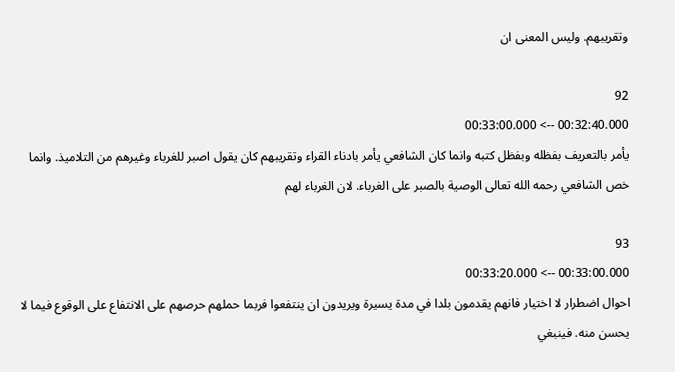وتقريبهم. وليس المعنى ان

92
00:32:40.000 --> 00:33:00.000
يأمر بالتعريف بفظله وبفظل كتبه وانما كان الشافعي يأمر بادناء القراء وتقريبهم كان يقول اصبر للغرباء وغيرهم من التلاميذ. وانما خص الشافعي رحمه الله تعالى الوصية بالصبر على الغرباء. لان الغرباء لهم

93
00:33:00.000 --> 00:33:20.000
احوال اضطرار لا اختيار فانهم يقدمون بلدا في مدة يسيرة ويريدون ان ينتفعوا فربما حملهم حرصهم على الانتفاع على الوقوع فيما لا يحسن منه. فينبغي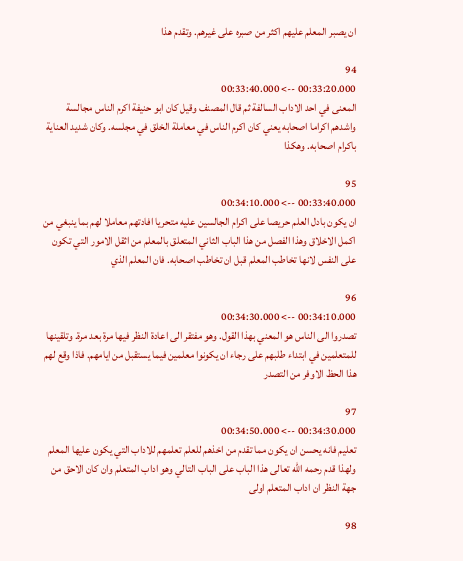ان يصبر المعلم عليهم اكثر من صبره على غيرهم. وتقدم هذا

94
00:33:20.000 --> 00:33:40.000
المعنى في احد الاداب السالفة ثم قال المصنف وقيل كان ابو حنيفة اكرم الناس مجالسة واشدهم اكراما اصحابه يعني كان اكرم الناس في معاملة الخلق في مجلسه. وكان شديد العناية باكرام اصحابه. وهكذا

95
00:33:40.000 --> 00:34:10.000
ان يكون بادل العلم حريصا على اكرام الجالسين عليه متحريا افادتهم معاملا لهم بما ينبغي من اكمل الاخلاق وهذا الفصل من هذا الباب الثاني المتعلق بالمعلم من اثقل الامور التي تكون على النفس لانها تخاطب المعلم قبل ان تخاطب اصحابه. فان المعلم الذي

96
00:34:10.000 --> 00:34:30.000
تصدروا الى الناس هو المعني بهذا القول. وهو مفتقر الى اعادة النظر فيها مرة بعد مرة. وتلقينها للمتعلمين في ابتداء طلبهم على رجاء ان يكونوا معلمين فيما يستقبل من ايامهم. فاذا وقع لهم هذا الحظ الاوفر من التصدر

97
00:34:30.000 --> 00:34:50.000
تعليم فانه يحسن ان يكون مما تقدم من اخذهم للعلم تعلمهم للاداب التي يكون عليها المعلم ولهذا قدم رحمه الله تعالى هذا الباب على الباب التالي وهو اداب المتعلم وان كان الاحق من جهة النظر ان اداب المتعلم اولى

98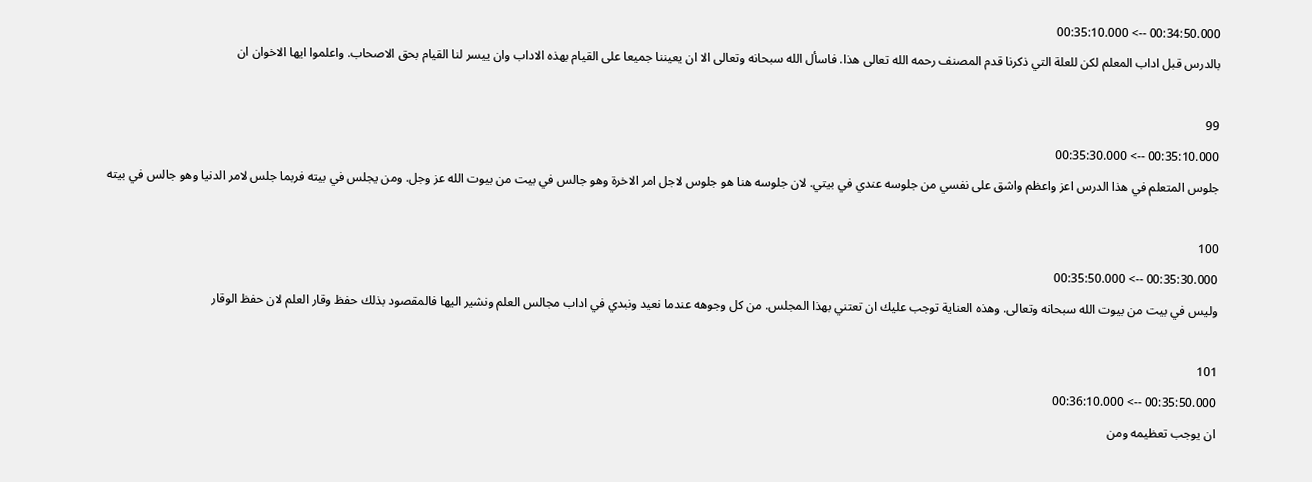00:34:50.000 --> 00:35:10.000
بالدرس قبل اداب المعلم لكن للعلة التي ذكرنا قدم المصنف رحمه الله تعالى هذا. فاسأل الله سبحانه وتعالى الا ان يعيننا جميعا على القيام بهذه الاداب وان ييسر لنا القيام بحق الاصحاب. واعلموا ايها الاخوان ان

99
00:35:10.000 --> 00:35:30.000
جلوس المتعلم في هذا الدرس اعز واعظم واشق على نفسي من جلوسه عندي في بيتي. لان جلوسه هنا هو جلوس لاجل امر الاخرة وهو جالس في بيت من بيوت الله عز وجل. ومن يجلس في بيته فربما جلس لامر الدنيا وهو جالس في بيته

100
00:35:30.000 --> 00:35:50.000
وليس في بيت من بيوت الله سبحانه وتعالى. وهذه العناية توجب عليك ان تعتني بهذا المجلس. من كل وجوهه عندما نعيد ونبدي في اداب مجالس العلم ونشير اليها فالمقصود بذلك حفظ وقار العلم لان حفظ الوقار

101
00:35:50.000 --> 00:36:10.000
ان يوجب تعظيمه ومن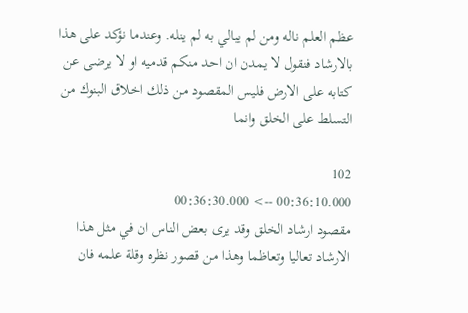عظم العلم ناله ومن لم يبالي به لم ينله. وعندما نؤكد على هذا بالارشاد فنقول لا يمدن ان احد منكم قدميه او لا يرضى عن كتابه على الارض فليس المقصود من ذلك اخلاق البنوك من التسلط على الخلق وانما

102
00:36:10.000 --> 00:36:30.000
مقصود ارشاد الخلق وقد يرى بعض الناس ان في مثل هذا الارشاد تعاليا وتعاظما وهذا من قصور نظره وقلة علمه فان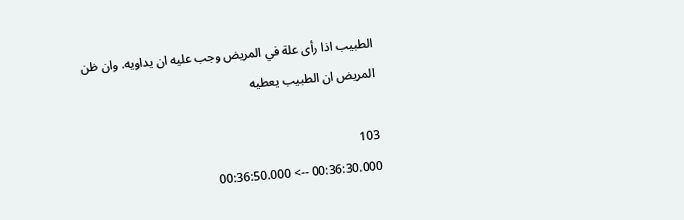الطبيب اذا رأى علة في المريض وجب عليه ان يداويه. وان ظن المريض ان الطبيب يعطيه

103
00:36:30.000 --> 00:36:50.000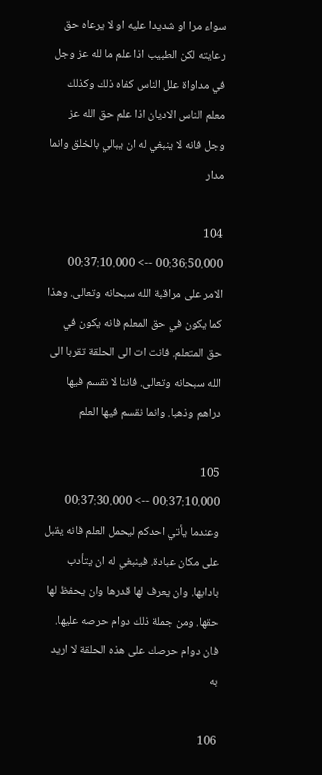سواء مرا او شديدا عليه او لا يرعاه حق رعايته لكن الطبيب اذا علم ما لله عز وجل في مداواة علل الناس كفاه ذلك وكذلك معلم الناس الاديان اذا علم حق الله عز وجل فانه لا ينبغي له ان يبالي بالخلق وانما مدار

104
00:36:50.000 --> 00:37:10.000
الامر على مراقبة الله سبحانه وتعالى. وهذا كما يكون في حق المعلم فانه يكون في حق المتعلم. فانت ات الى الحلقة تقربا الى الله سبحانه وتعالى. فاننا لا نقسم فيها دراهم وذهبا. وانما نقسم فيها العلم

105
00:37:10.000 --> 00:37:30.000
وعندما يأتي احدكم ليحمل العلم فانه يقبل على مكان عبادة. فينبغي له ان يتأدب بادابها. وان يعرف لها قدرها وان يحفظ لها حقها. ومن جملة ذلك دوام حرصه عليها. فان دوام حرصك على هذه الحلقة لا اريد به

106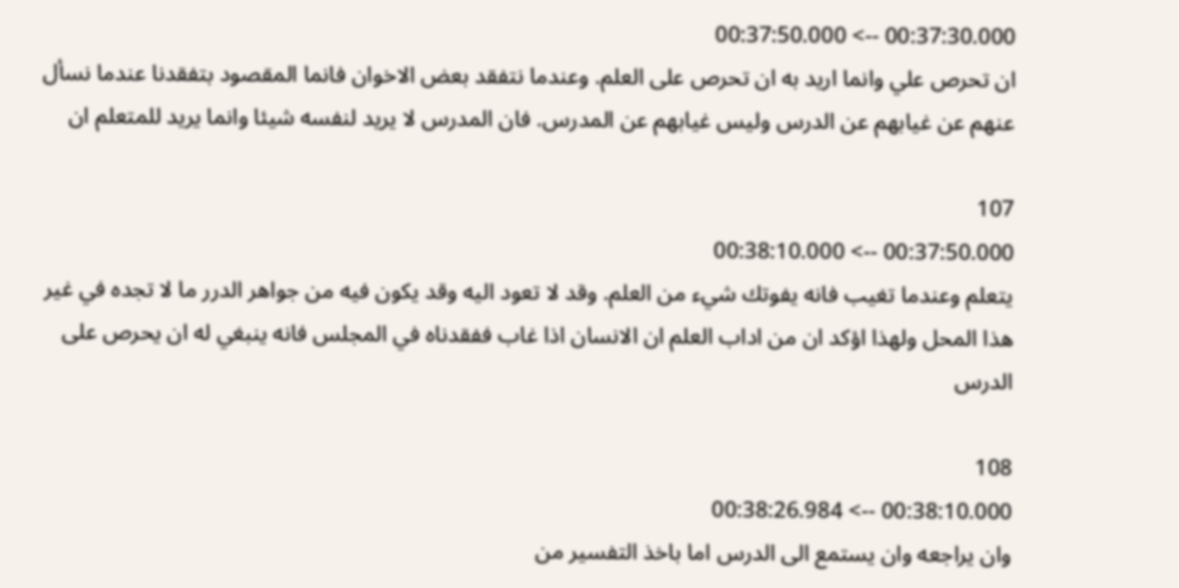00:37:30.000 --> 00:37:50.000
ان تحرص علي وانما اريد به ان تحرص على العلم. وعندما نتفقد بعض الاخوان فانما المقصود بتفقدنا عندما نسأل عنهم عن غيابهم عن الدرس وليس غيابهم عن المدرس. فان المدرس لا يريد لنفسه شيئا وانما يريد للمتعلم ان

107
00:37:50.000 --> 00:38:10.000
يتعلم وعندما تغيب فانه يفوتك شيء من العلم. وقد لا تعود اليه وقد يكون فيه من جواهر الدرر ما لا تجده في غير هذا المحل ولهذا اؤكد ان من اداب العلم ان الانسان اذا غاب ففقدناه في المجلس فانه ينبغي له ان يحرص على الدرس

108
00:38:10.000 --> 00:38:26.984
وان يراجعه وان يستمع الى الدرس اما باخذ التفسير من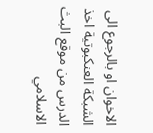الاخوان او بالرجوع الى الشبكة العنكبوتية اخذ الدرس من موقع البث الاسلامي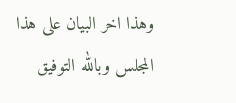وهذا اخر البيان على هذا المجلس وبالله التوفيق